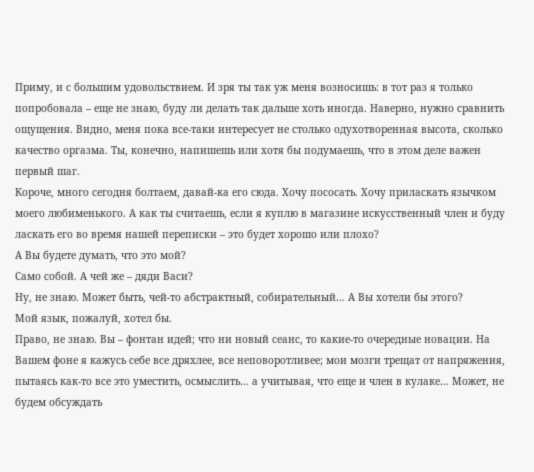Приму, и с большим удовольствием. И зря ты так уж меня возносишь: в тот раз я только попробовала – еще не знаю, буду ли делать так дальше хоть иногда. Наверно, нужно сравнить ощущения. Видно, меня пока все-таки интересует не столько одухотворенная высота, сколько качество оргазма. Ты, конечно, напишешь или хотя бы подумаешь, что в этом деле важен первый шаг.
Короче, много сегодня болтаем, давай-ка его сюда. Хочу пососать. Хочу приласкать язычком моего любименького. А как ты считаешь, если я куплю в магазине искусственный член и буду ласкать его во время нашей переписки – это будет хорошо или плохо?
А Вы будете думать, что это мой?
Само собой. А чей же – дяди Васи?
Ну, не знаю. Может быть, чей-то абстрактный, собирательный… А Вы хотели бы этого?
Мой язык, пожалуй, хотел бы.
Право, не знаю. Вы – фонтан идей; что ни новый сеанс, то какие-то очередные новации. На Вашем фоне я кажусь себе все дряхлее, все неповоротливее; мои мозги трещат от напряжения, пытаясь как-то все это уместить, осмыслить… а учитывая, что еще и член в кулаке… Может, не будем обсуждать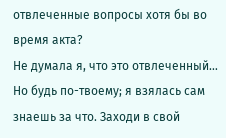отвлеченные вопросы хотя бы во время акта?
Не думала я, что это отвлеченный… Но будь по-твоему; я взялась сам знаешь за что. Заходи в свой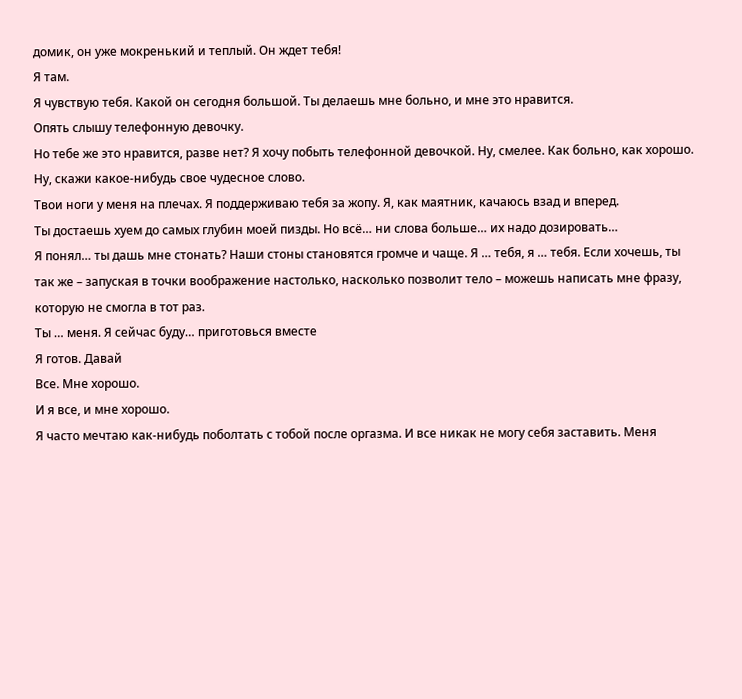домик, он уже мокренький и теплый. Он ждет тебя!
Я там.
Я чувствую тебя. Какой он сегодня большой. Ты делаешь мне больно, и мне это нравится.
Опять слышу телефонную девочку.
Но тебе же это нравится, разве нет? Я хочу побыть телефонной девочкой. Ну, смелее. Как больно, как хорошо. Ну, скажи какое-нибудь свое чудесное слово.
Твои ноги у меня на плечах. Я поддерживаю тебя за жопу. Я, как маятник, качаюсь взад и вперед.
Ты достаешь хуем до самых глубин моей пизды. Но всё… ни слова больше… их надо дозировать…
Я понял… ты дашь мне стонать? Наши стоны становятся громче и чаще. Я … тебя, я … тебя. Если хочешь, ты так же – запуская в точки воображение настолько, насколько позволит тело – можешь написать мне фразу, которую не смогла в тот раз.
Ты … меня. Я сейчас буду… приготовься вместе
Я готов. Давай
Все. Мне хорошо.
И я все, и мне хорошо.
Я часто мечтаю как-нибудь поболтать с тобой после оргазма. И все никак не могу себя заставить. Меня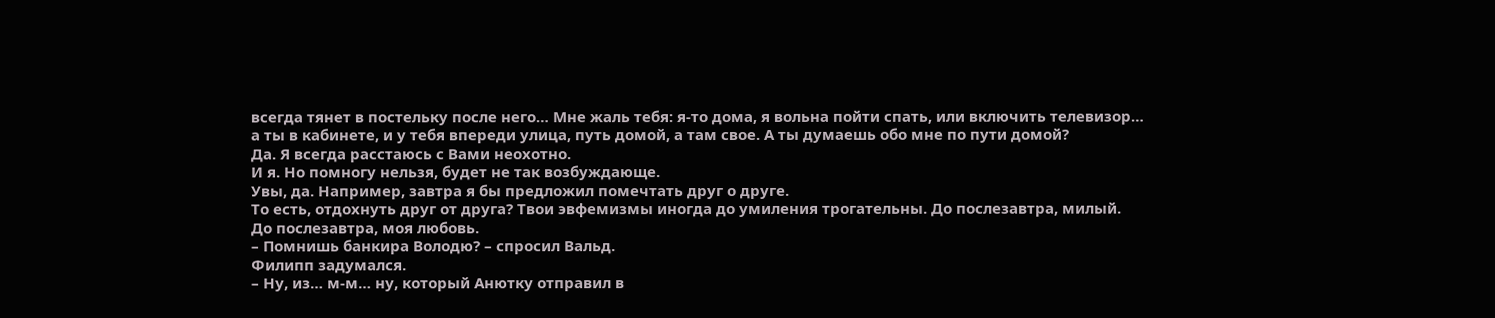всегда тянет в постельку после него… Мне жаль тебя: я-то дома, я вольна пойти спать, или включить телевизор… а ты в кабинете, и у тебя впереди улица, путь домой, а там свое. А ты думаешь обо мне по пути домой?
Да. Я всегда расстаюсь с Вами неохотно.
И я. Но помногу нельзя, будет не так возбуждающе.
Увы, да. Например, завтра я бы предложил помечтать друг о друге.
То есть, отдохнуть друг от друга? Твои эвфемизмы иногда до умиления трогательны. До послезавтра, милый.
До послезавтра, моя любовь.
– Помнишь банкира Володю? – спросил Вальд.
Филипп задумался.
– Ну, из… м-м… ну, который Анютку отправил в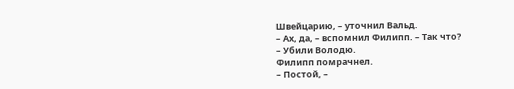Швейцарию, – уточнил Вальд.
– Ах, да, – вспомнил Филипп. – Так что?
– Убили Володю.
Филипп помрачнел.
– Постой, –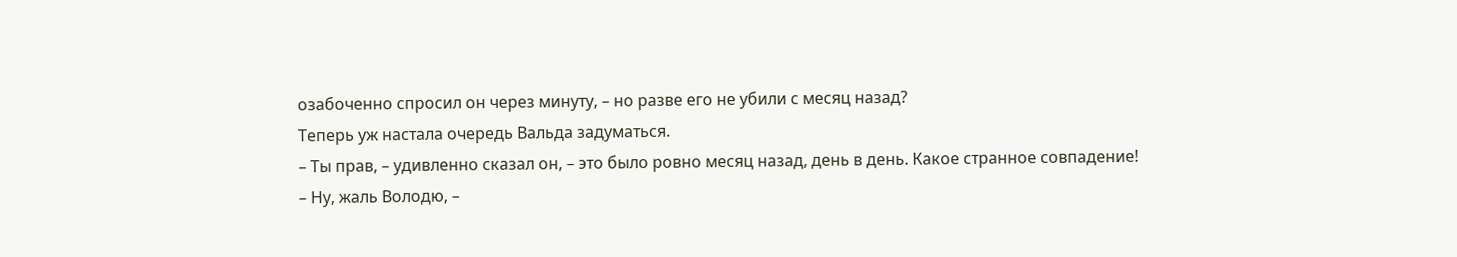озабоченно спросил он через минуту, – но разве его не убили с месяц назад?
Теперь уж настала очередь Вальда задуматься.
– Ты прав, – удивленно сказал он, – это было ровно месяц назад, день в день. Какое странное совпадение!
– Ну, жаль Володю, –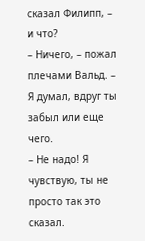сказал Филипп, – и что?
– Ничего, – пожал плечами Вальд. – Я думал, вдруг ты забыл или еще чего.
– Не надо! Я чувствую, ты не просто так это сказал.